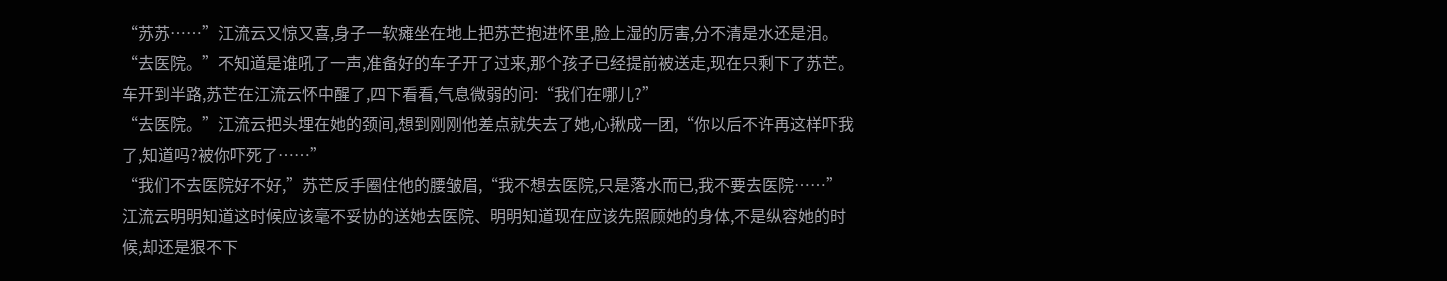“苏苏……”江流云又惊又喜,身子一软瘫坐在地上把苏芒抱进怀里,脸上湿的厉害,分不清是水还是泪。
“去医院。”不知道是谁吼了一声,准备好的车子开了过来,那个孩子已经提前被送走,现在只剩下了苏芒。
车开到半路,苏芒在江流云怀中醒了,四下看看,气息微弱的问:“我们在哪儿?”
“去医院。”江流云把头埋在她的颈间,想到刚刚他差点就失去了她,心揪成一团,“你以后不许再这样吓我了,知道吗?被你吓死了……”
“我们不去医院好不好,”苏芒反手圈住他的腰皱眉,“我不想去医院,只是落水而已,我不要去医院……”
江流云明明知道这时候应该毫不妥协的送她去医院、明明知道现在应该先照顾她的身体,不是纵容她的时候,却还是狠不下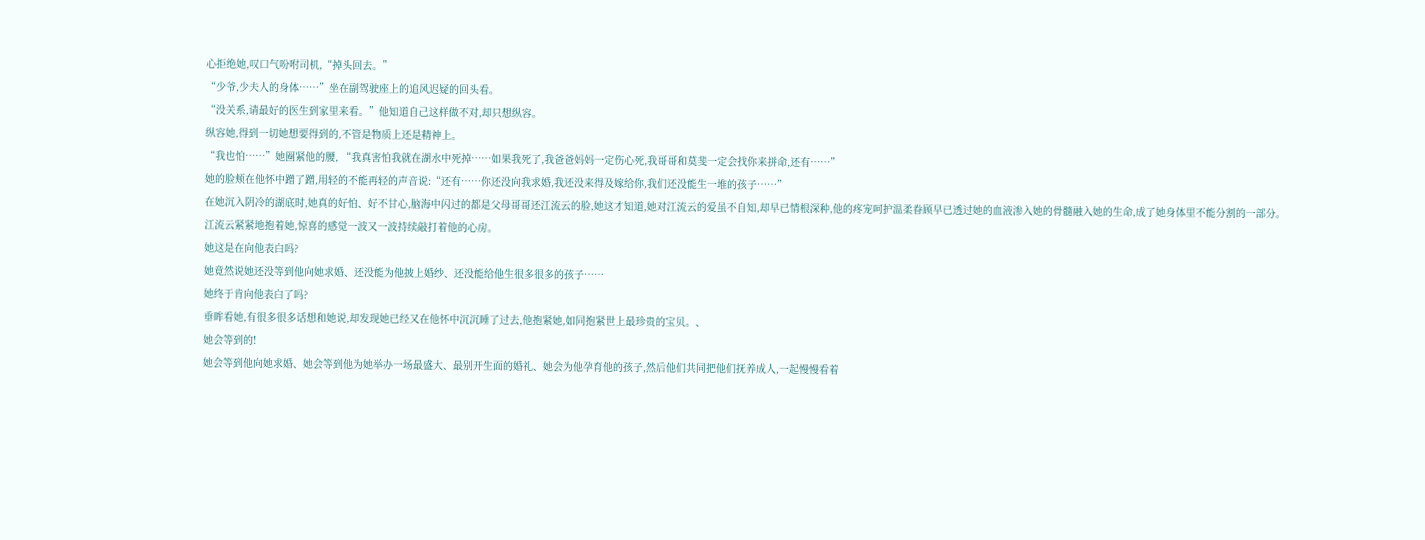心拒绝她,叹口气吩咐司机,“掉头回去。”
“少爷,少夫人的身体……”坐在副驾驶座上的追风迟疑的回头看。
“没关系,请最好的医生到家里来看。”他知道自己这样做不对,却只想纵容。
纵容她,得到一切她想要得到的,不管是物质上还是精神上。
“我也怕……”她圈紧他的腰, “我真害怕我就在湖水中死掉……如果我死了,我爸爸妈妈一定伤心死,我哥哥和莫斐一定会找你来拼命,还有……”
她的脸颊在他怀中蹭了蹭,用轻的不能再轻的声音说:“还有……你还没向我求婚,我还没来得及嫁给你,我们还没能生一堆的孩子……”
在她沉入阴冷的湖底时,她真的好怕、好不甘心,脑海中闪过的都是父母哥哥还江流云的脸,她这才知道,她对江流云的爱虽不自知,却早已情根深种,他的疼宠呵护温柔眷顾早已透过她的血液渗入她的骨髓融入她的生命,成了她身体里不能分割的一部分。
江流云紧紧地抱着她,惊喜的感觉一波又一波持续敲打着他的心房。
她这是在向他表白吗?
她竟然说她还没等到他向她求婚、还没能为他披上婚纱、还没能给他生很多很多的孩子……
她终于肯向他表白了吗?
垂眸看她,有很多很多话想和她说,却发现她已经又在他怀中沉沉睡了过去,他抱紧她,如同抱紧世上最珍贵的宝贝。、
她会等到的!
她会等到他向她求婚、她会等到他为她举办一场最盛大、最别开生面的婚礼、她会为他孕育他的孩子,然后他们共同把他们抚养成人,一起慢慢看着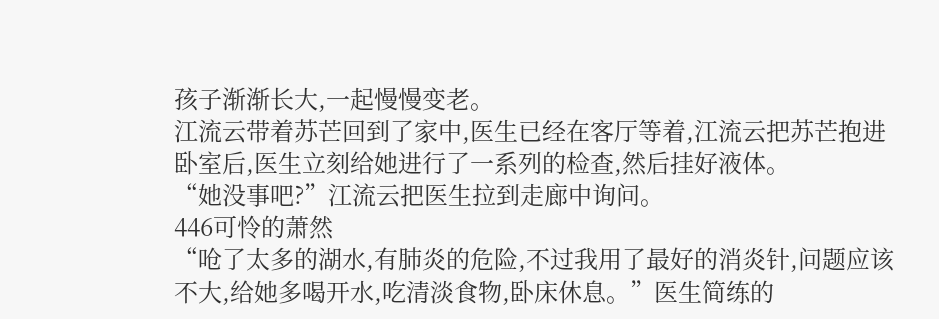孩子渐渐长大,一起慢慢变老。
江流云带着苏芒回到了家中,医生已经在客厅等着,江流云把苏芒抱进卧室后,医生立刻给她进行了一系列的检查,然后挂好液体。
“她没事吧?”江流云把医生拉到走廊中询问。
446可怜的萧然
“呛了太多的湖水,有肺炎的危险,不过我用了最好的消炎针,问题应该不大,给她多喝开水,吃清淡食物,卧床休息。”医生简练的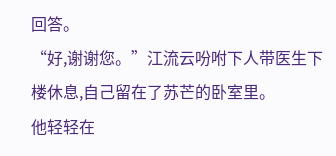回答。
“好,谢谢您。”江流云吩咐下人带医生下楼休息,自己留在了苏芒的卧室里。
他轻轻在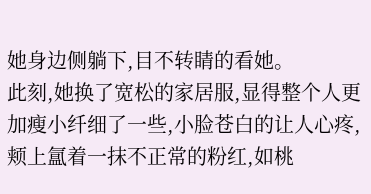她身边侧躺下,目不转睛的看她。
此刻,她换了宽松的家居服,显得整个人更加瘦小纤细了一些,小脸苍白的让人心疼,颊上氲着一抹不正常的粉红,如桃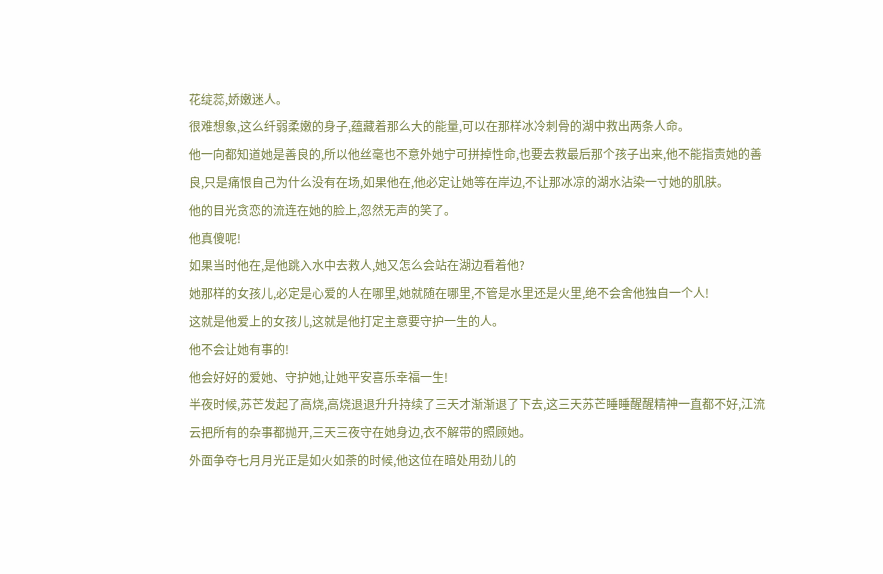花绽蕊,娇嫩迷人。
很难想象,这么纤弱柔嫩的身子,蕴藏着那么大的能量,可以在那样冰冷刺骨的湖中救出两条人命。
他一向都知道她是善良的,所以他丝毫也不意外她宁可拼掉性命,也要去救最后那个孩子出来,他不能指责她的善良,只是痛恨自己为什么没有在场,如果他在,他必定让她等在岸边,不让那冰凉的湖水沾染一寸她的肌肤。
他的目光贪恋的流连在她的脸上,忽然无声的笑了。
他真傻呢!
如果当时他在,是他跳入水中去救人,她又怎么会站在湖边看着他?
她那样的女孩儿,必定是心爱的人在哪里,她就随在哪里,不管是水里还是火里,绝不会舍他独自一个人!
这就是他爱上的女孩儿,这就是他打定主意要守护一生的人。
他不会让她有事的!
他会好好的爱她、守护她,让她平安喜乐幸福一生!
半夜时候,苏芒发起了高烧,高烧退退升升持续了三天才渐渐退了下去,这三天苏芒睡睡醒醒精神一直都不好,江流云把所有的杂事都抛开,三天三夜守在她身边,衣不解带的照顾她。
外面争夺七月月光正是如火如荼的时候,他这位在暗处用劲儿的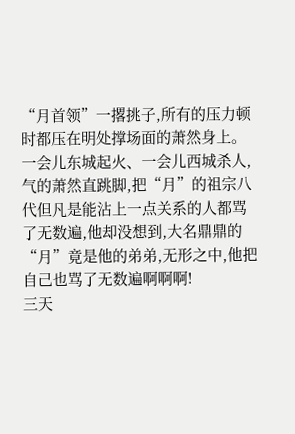“月首领”一撂挑子,所有的压力顿时都压在明处撑场面的萧然身上。
一会儿东城起火、一会儿西城杀人,气的萧然直跳脚,把“月”的祖宗八代但凡是能沾上一点关系的人都骂了无数遍,他却没想到,大名鼎鼎的“月”竟是他的弟弟,无形之中,他把自己也骂了无数遍啊啊啊!
三天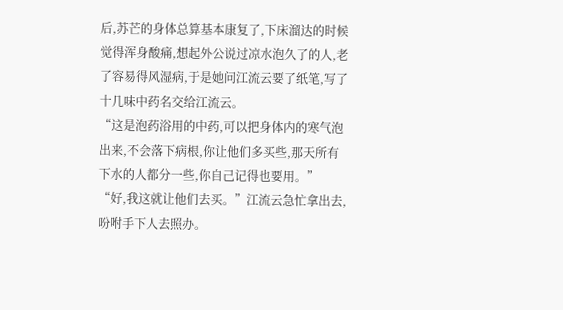后,苏芒的身体总算基本康复了,下床溜达的时候觉得浑身酸痛,想起外公说过凉水泡久了的人,老了容易得风湿病,于是她问江流云要了纸笔,写了十几味中药名交给江流云。
“这是泡药浴用的中药,可以把身体内的寒气泡出来,不会落下病根,你让他们多买些,那天所有下水的人都分一些,你自己记得也要用。”
“好,我这就让他们去买。”江流云急忙拿出去,吩咐手下人去照办。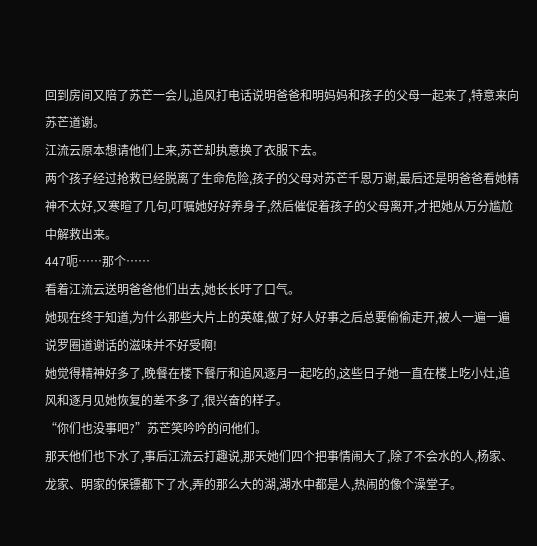回到房间又陪了苏芒一会儿,追风打电话说明爸爸和明妈妈和孩子的父母一起来了,特意来向苏芒道谢。
江流云原本想请他们上来,苏芒却执意换了衣服下去。
两个孩子经过抢救已经脱离了生命危险,孩子的父母对苏芒千恩万谢,最后还是明爸爸看她精神不太好,又寒暄了几句,叮嘱她好好养身子,然后催促着孩子的父母离开,才把她从万分尴尬中解救出来。
447呃……那个……
看着江流云送明爸爸他们出去,她长长吁了口气。
她现在终于知道,为什么那些大片上的英雄,做了好人好事之后总要偷偷走开,被人一遍一遍说罗圈道谢话的滋味并不好受啊!
她觉得精神好多了,晚餐在楼下餐厅和追风逐月一起吃的,这些日子她一直在楼上吃小灶,追风和逐月见她恢复的差不多了,很兴奋的样子。
“你们也没事吧?”苏芒笑吟吟的问他们。
那天他们也下水了,事后江流云打趣说,那天她们四个把事情闹大了,除了不会水的人,杨家、龙家、明家的保镖都下了水,弄的那么大的湖,湖水中都是人,热闹的像个澡堂子。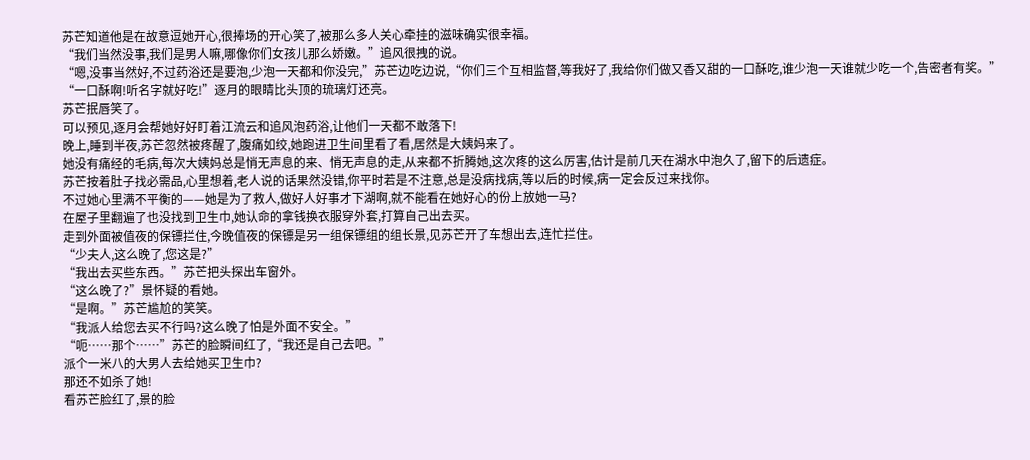苏芒知道他是在故意逗她开心,很捧场的开心笑了,被那么多人关心牵挂的滋味确实很幸福。
“我们当然没事,我们是男人嘛,哪像你们女孩儿那么娇嫩。”追风很拽的说。
“嗯,没事当然好,不过药浴还是要泡,少泡一天都和你没完,”苏芒边吃边说,“你们三个互相监督,等我好了,我给你们做又香又甜的一口酥吃,谁少泡一天谁就少吃一个,告密者有奖。”
“一口酥啊!听名字就好吃!”逐月的眼睛比头顶的琉璃灯还亮。
苏芒抿唇笑了。
可以预见,逐月会帮她好好盯着江流云和追风泡药浴,让他们一天都不敢落下!
晚上,睡到半夜,苏芒忽然被疼醒了,腹痛如绞,她跑进卫生间里看了看,居然是大姨妈来了。
她没有痛经的毛病,每次大姨妈总是悄无声息的来、悄无声息的走,从来都不折腾她,这次疼的这么厉害,估计是前几天在湖水中泡久了,留下的后遗症。
苏芒按着肚子找必需品,心里想着,老人说的话果然没错,你平时若是不注意,总是没病找病,等以后的时候,病一定会反过来找你。
不过她心里满不平衡的——她是为了救人,做好人好事才下湖啊,就不能看在她好心的份上放她一马?
在屋子里翻遍了也没找到卫生巾,她认命的拿钱换衣服穿外套,打算自己出去买。
走到外面被值夜的保镖拦住,今晚值夜的保镖是另一组保镖组的组长景,见苏芒开了车想出去,连忙拦住。
“少夫人,这么晚了,您这是?”
“我出去买些东西。”苏芒把头探出车窗外。
“这么晚了?”景怀疑的看她。
“是啊。”苏芒尴尬的笑笑。
“我派人给您去买不行吗?这么晚了怕是外面不安全。”
“呃……那个……”苏芒的脸瞬间红了,“我还是自己去吧。”
派个一米八的大男人去给她买卫生巾?
那还不如杀了她!
看苏芒脸红了,景的脸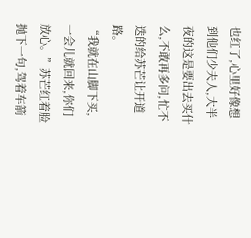也红了,心里好像想到他们少夫人,大半夜的这是要出去买什么,不敢再多问,忙不迭的给苏芒让开道路。
“我就在山脚下买,一会儿就回来,你们放心。”苏芒红着脸抛下一句,驾着车箭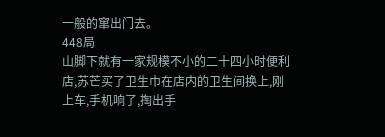一般的窜出门去。
448局
山脚下就有一家规模不小的二十四小时便利店,苏芒买了卫生巾在店内的卫生间换上,刚上车,手机响了,掏出手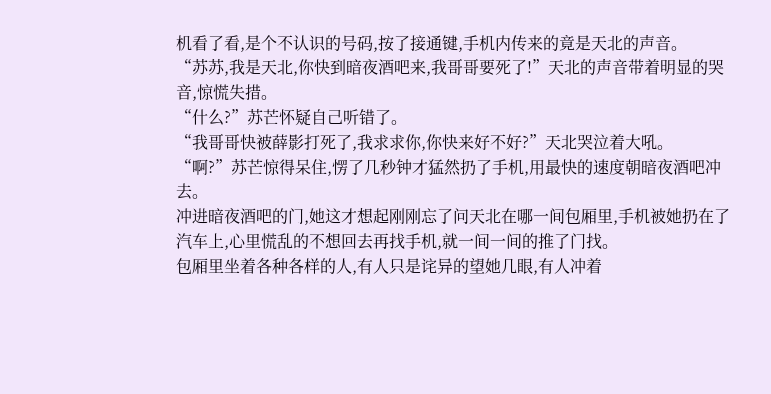机看了看,是个不认识的号码,按了接通键,手机内传来的竟是天北的声音。
“苏苏,我是天北,你快到暗夜酒吧来,我哥哥要死了!”天北的声音带着明显的哭音,惊慌失措。
“什么?”苏芒怀疑自己听错了。
“我哥哥快被薛影打死了,我求求你,你快来好不好?”天北哭泣着大吼。
“啊?”苏芒惊得呆住,愣了几秒钟才猛然扔了手机,用最快的速度朝暗夜酒吧冲去。
冲进暗夜酒吧的门,她这才想起刚刚忘了问天北在哪一间包厢里,手机被她扔在了汽车上,心里慌乱的不想回去再找手机,就一间一间的推了门找。
包厢里坐着各种各样的人,有人只是诧异的望她几眼,有人冲着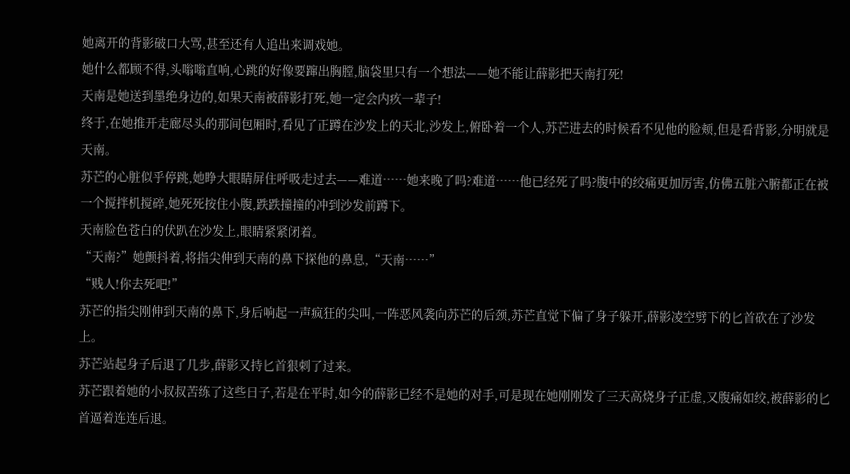她离开的背影破口大骂,甚至还有人追出来调戏她。
她什么都顾不得,头嗡嗡直响,心跳的好像要蹿出胸膛,脑袋里只有一个想法——她不能让薛影把天南打死!
天南是她送到墨绝身边的,如果天南被薛影打死,她一定会内疚一辈子!
终于,在她推开走廊尽头的那间包厢时,看见了正蹲在沙发上的天北,沙发上,俯卧着一个人,苏芒进去的时候看不见他的脸颊,但是看背影,分明就是天南。
苏芒的心脏似乎停跳,她睁大眼睛屏住呼吸走过去——难道……她来晚了吗?难道……他已经死了吗?腹中的绞痛更加厉害,仿佛五脏六腑都正在被一个搅拌机搅碎,她死死按住小腹,跌跌撞撞的冲到沙发前蹲下。
天南脸色苍白的伏趴在沙发上,眼睛紧紧闭着。
“天南?”她颤抖着,将指尖伸到天南的鼻下探他的鼻息,“天南……”
“贱人!你去死吧!”
苏芒的指尖刚伸到天南的鼻下,身后响起一声疯狂的尖叫,一阵恶风袭向苏芒的后颈,苏芒直觉下偏了身子躲开,薛影凌空劈下的匕首砍在了沙发上。
苏芒站起身子后退了几步,薛影又持匕首狠刺了过来。
苏芒跟着她的小叔叔苦练了这些日子,若是在平时,如今的薛影已经不是她的对手,可是现在她刚刚发了三天高烧身子正虚,又腹痛如绞,被薛影的匕首逼着连连后退。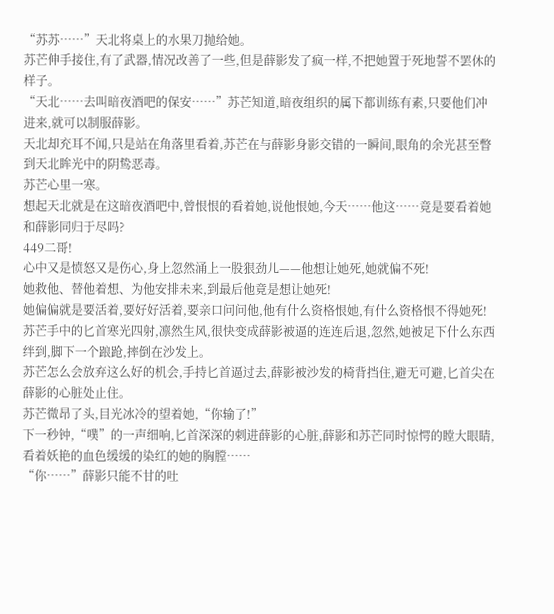“苏苏……”天北将桌上的水果刀抛给她。
苏芒伸手接住,有了武器,情况改善了一些,但是薛影发了疯一样,不把她置于死地誓不罢休的样子。
“天北……去叫暗夜酒吧的保安……”苏芒知道,暗夜组织的属下都训练有素,只要他们冲进来,就可以制服薛影。
天北却充耳不闻,只是站在角落里看着,苏芒在与薛影身影交错的一瞬间,眼角的余光甚至瞥到天北眸光中的阴鸷恶毒。
苏芒心里一寒。
想起天北就是在这暗夜酒吧中,曾恨恨的看着她,说他恨她,今天……他这……竟是要看着她和薛影同归于尽吗?
449二哥!
心中又是愤怒又是伤心,身上忽然涌上一股狠劲儿——他想让她死,她就偏不死!
她救他、替他着想、为他安排未来,到最后他竟是想让她死!
她偏偏就是要活着,要好好活着,要亲口问问他,他有什么资格恨她,有什么资格恨不得她死!
苏芒手中的匕首寒光四射,凛然生风,很快变成薛影被逼的连连后退,忽然,她被足下什么东西绊到,脚下一个踉跄,摔倒在沙发上。
苏芒怎么会放弃这么好的机会,手持匕首逼过去,薛影被沙发的椅背挡住,避无可避,匕首尖在薛影的心脏处止住。
苏芒微昂了头,目光冰冷的望着她,“你输了!”
下一秒钟,“噗”的一声细响,匕首深深的刺进薛影的心脏,薛影和苏芒同时惊愕的瞠大眼睛,看着妖艳的血色缓缓的染红的她的胸膛……
“你……”薛影只能不甘的吐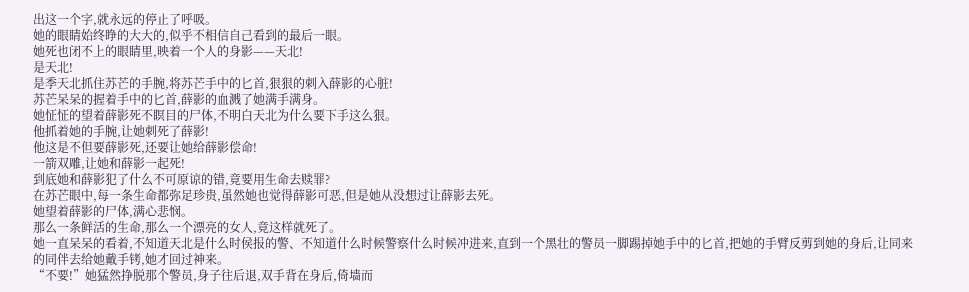出这一个字,就永远的停止了呼吸。
她的眼睛始终睁的大大的,似乎不相信自己看到的最后一眼。
她死也闭不上的眼睛里,映着一个人的身影——天北!
是天北!
是季天北抓住苏芒的手腕,将苏芒手中的匕首,狠狠的刺入薛影的心脏!
苏芒呆呆的握着手中的匕首,薛影的血溅了她满手满身。
她怔怔的望着薛影死不瞑目的尸体,不明白天北为什么要下手这么狠。
他抓着她的手腕,让她刺死了薛影!
他这是不但要薛影死,还要让她给薛影偿命!
一箭双雕,让她和薛影一起死!
到底她和薛影犯了什么不可原谅的错,竟要用生命去赎罪?
在苏芒眼中,每一条生命都弥足珍贵,虽然她也觉得薛影可恶,但是她从没想过让薛影去死。
她望着薛影的尸体,满心悲悯。
那么一条鲜活的生命,那么一个漂亮的女人,竟这样就死了。
她一直呆呆的看着,不知道天北是什么时侯报的警、不知道什么时候警察什么时候冲进来,直到一个黑壮的警员一脚踢掉她手中的匕首,把她的手臂反剪到她的身后,让同来的同伴去给她戴手铐,她才回过神来。
“不要!”她猛然挣脱那个警员,身子往后退,双手背在身后,倚墙而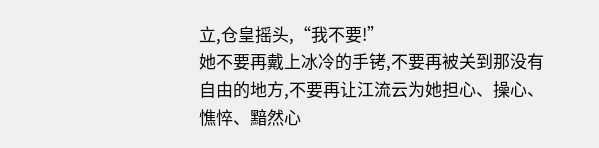立,仓皇摇头,“我不要!”
她不要再戴上冰冷的手铐,不要再被关到那没有自由的地方,不要再让江流云为她担心、操心、憔悴、黯然心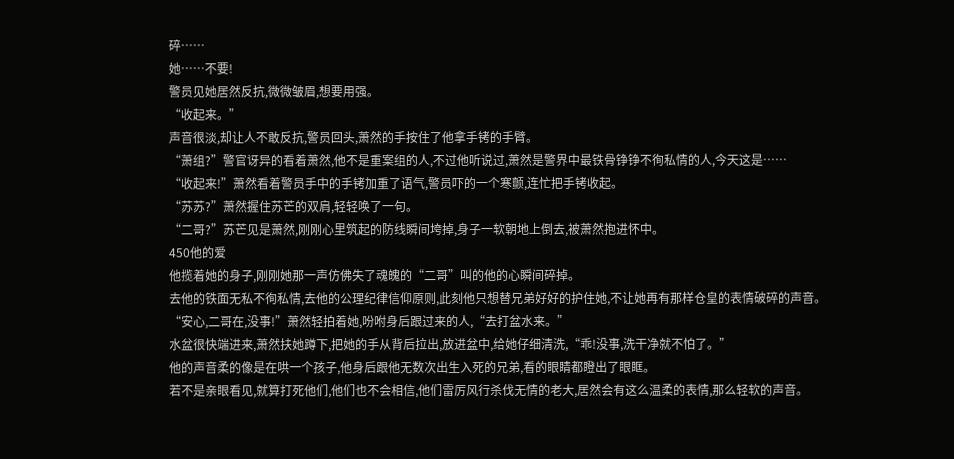碎……
她……不要!
警员见她居然反抗,微微皱眉,想要用强。
“收起来。”
声音很淡,却让人不敢反抗,警员回头,萧然的手按住了他拿手铐的手臂。
“萧组?”警官讶异的看着萧然,他不是重案组的人,不过他听说过,萧然是警界中最铁骨铮铮不徇私情的人,今天这是……
“收起来!”萧然看着警员手中的手铐加重了语气,警员吓的一个寒颤,连忙把手铐收起。
“苏苏?”萧然握住苏芒的双肩,轻轻唤了一句。
“二哥?”苏芒见是萧然,刚刚心里筑起的防线瞬间垮掉,身子一软朝地上倒去,被萧然抱进怀中。
450他的爱
他揽着她的身子,刚刚她那一声仿佛失了魂魄的“二哥”叫的他的心瞬间碎掉。
去他的铁面无私不徇私情,去他的公理纪律信仰原则,此刻他只想替兄弟好好的护住她,不让她再有那样仓皇的表情破碎的声音。
“安心,二哥在,没事!”萧然轻拍着她,吩咐身后跟过来的人,“去打盆水来。”
水盆很快端进来,萧然扶她蹲下,把她的手从背后拉出,放进盆中,给她仔细清洗,“乖!没事,洗干净就不怕了。”
他的声音柔的像是在哄一个孩子,他身后跟他无数次出生入死的兄弟,看的眼睛都瞪出了眼眶。
若不是亲眼看见,就算打死他们,他们也不会相信,他们雷厉风行杀伐无情的老大,居然会有这么温柔的表情,那么轻软的声音。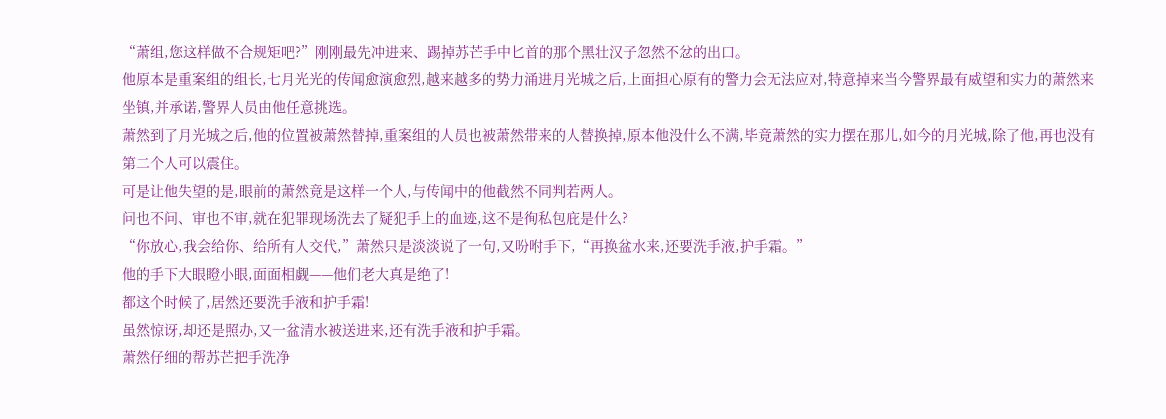“萧组,您这样做不合规矩吧?”刚刚最先冲进来、踢掉苏芒手中匕首的那个黑壮汉子忽然不忿的出口。
他原本是重案组的组长,七月光光的传闻愈演愈烈,越来越多的势力涌进月光城之后,上面担心原有的警力会无法应对,特意掉来当今警界最有威望和实力的萧然来坐镇,并承诺,警界人员由他任意挑选。
萧然到了月光城之后,他的位置被萧然替掉,重案组的人员也被萧然带来的人替换掉,原本他没什么不满,毕竟萧然的实力摆在那儿,如今的月光城,除了他,再也没有第二个人可以震住。
可是让他失望的是,眼前的萧然竟是这样一个人,与传闻中的他截然不同判若两人。
问也不问、审也不审,就在犯罪现场洗去了疑犯手上的血迹,这不是徇私包庇是什么?
“你放心,我会给你、给所有人交代,”萧然只是淡淡说了一句,又吩咐手下,“再换盆水来,还要洗手液,护手霜。”
他的手下大眼瞪小眼,面面相觑——他们老大真是绝了!
都这个时候了,居然还要洗手液和护手霜!
虽然惊讶,却还是照办,又一盆清水被送进来,还有洗手液和护手霜。
萧然仔细的帮苏芒把手洗净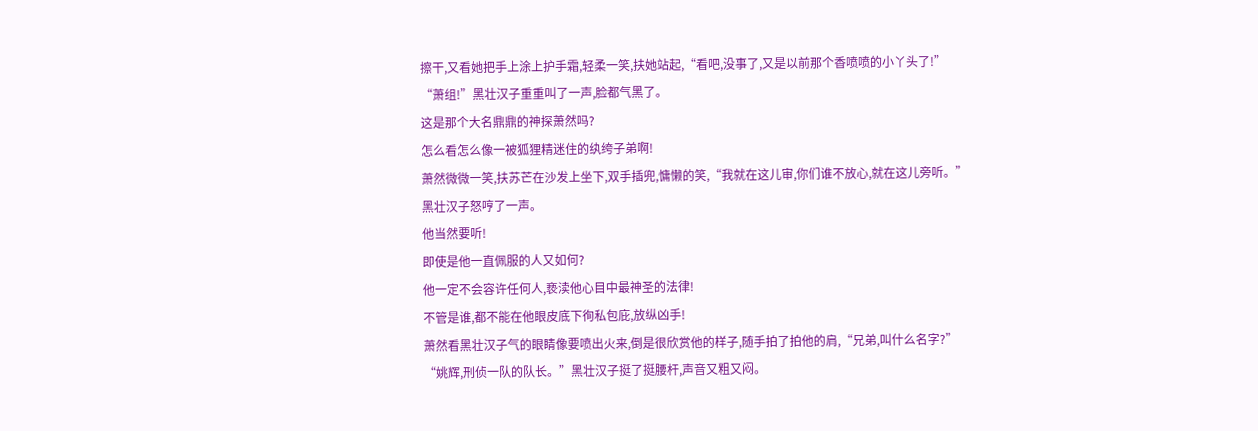擦干,又看她把手上涂上护手霜,轻柔一笑,扶她站起,“看吧,没事了,又是以前那个香喷喷的小丫头了!”
“萧组!”黑壮汉子重重叫了一声,脸都气黑了。
这是那个大名鼎鼎的神探萧然吗?
怎么看怎么像一被狐狸精迷住的纨绔子弟啊!
萧然微微一笑,扶苏芒在沙发上坐下,双手插兜,慵懒的笑,“我就在这儿审,你们谁不放心,就在这儿旁听。”
黑壮汉子怒哼了一声。
他当然要听!
即使是他一直佩服的人又如何?
他一定不会容许任何人,亵渎他心目中最神圣的法律!
不管是谁,都不能在他眼皮底下徇私包庇,放纵凶手!
萧然看黑壮汉子气的眼睛像要喷出火来,倒是很欣赏他的样子,随手拍了拍他的肩,“兄弟,叫什么名字?”
“姚辉,刑侦一队的队长。”黑壮汉子挺了挺腰杆,声音又粗又闷。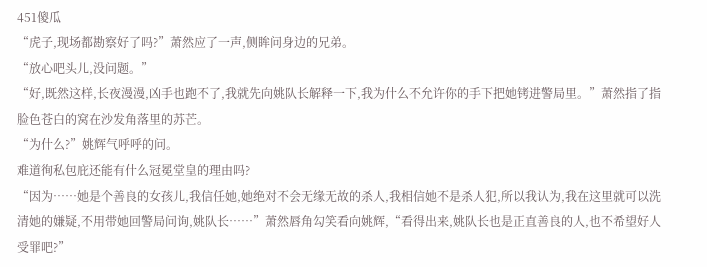451傻瓜
“虎子,现场都勘察好了吗?”萧然应了一声,侧眸问身边的兄弟。
“放心吧头儿,没问题。”
“好,既然这样,长夜漫漫,凶手也跑不了,我就先向姚队长解释一下,我为什么不允许你的手下把她铐进警局里。”萧然指了指脸色苍白的窝在沙发角落里的苏芒。
“为什么?”姚辉气呼呼的问。
难道徇私包庇还能有什么冠冕堂皇的理由吗?
“因为……她是个善良的女孩儿,我信任她,她绝对不会无缘无故的杀人,我相信她不是杀人犯,所以我认为,我在这里就可以洗清她的嫌疑,不用带她回警局问询,姚队长……”萧然唇角勾笑看向姚辉,“看得出来,姚队长也是正直善良的人,也不希望好人受罪吧?”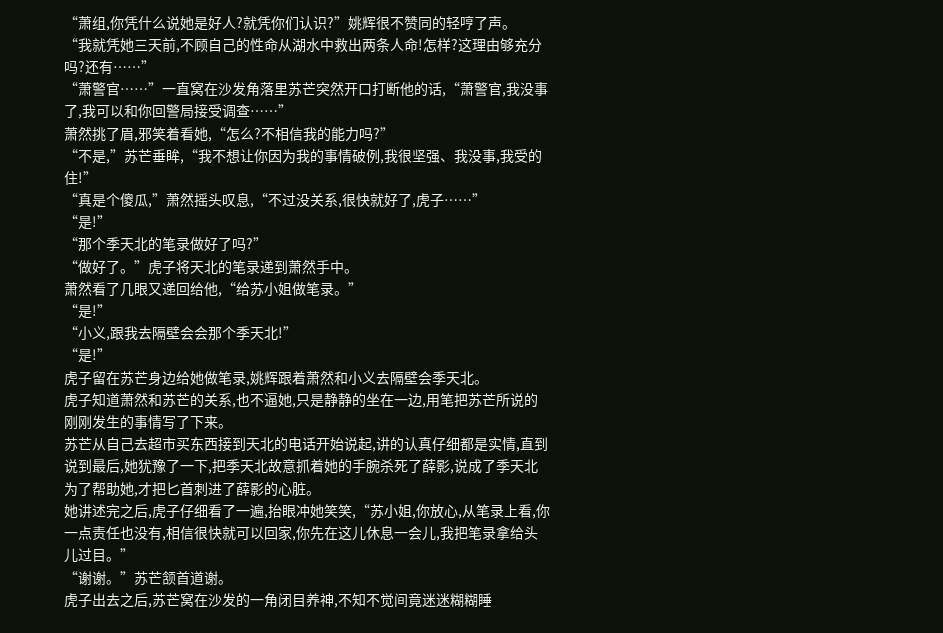“萧组,你凭什么说她是好人?就凭你们认识?”姚辉很不赞同的轻哼了声。
“我就凭她三天前,不顾自己的性命从湖水中救出两条人命!怎样?这理由够充分吗?还有……”
“萧警官……”一直窝在沙发角落里苏芒突然开口打断他的话,“萧警官,我没事了,我可以和你回警局接受调查……”
萧然挑了眉,邪笑着看她,“怎么?不相信我的能力吗?”
“不是,”苏芒垂眸,“我不想让你因为我的事情破例,我很坚强、我没事,我受的住!”
“真是个傻瓜,”萧然摇头叹息,“不过没关系,很快就好了,虎子……”
“是!”
“那个季天北的笔录做好了吗?”
“做好了。”虎子将天北的笔录递到萧然手中。
萧然看了几眼又递回给他,“给苏小姐做笔录。”
“是!”
“小义,跟我去隔壁会会那个季天北!”
“是!”
虎子留在苏芒身边给她做笔录,姚辉跟着萧然和小义去隔壁会季天北。
虎子知道萧然和苏芒的关系,也不逼她,只是静静的坐在一边,用笔把苏芒所说的刚刚发生的事情写了下来。
苏芒从自己去超市买东西接到天北的电话开始说起,讲的认真仔细都是实情,直到说到最后,她犹豫了一下,把季天北故意抓着她的手腕杀死了薛影,说成了季天北为了帮助她,才把匕首刺进了薛影的心脏。
她讲述完之后,虎子仔细看了一遍,抬眼冲她笑笑,“苏小姐,你放心,从笔录上看,你一点责任也没有,相信很快就可以回家,你先在这儿休息一会儿,我把笔录拿给头儿过目。”
“谢谢。”苏芒颔首道谢。
虎子出去之后,苏芒窝在沙发的一角闭目养神,不知不觉间竟迷迷糊糊睡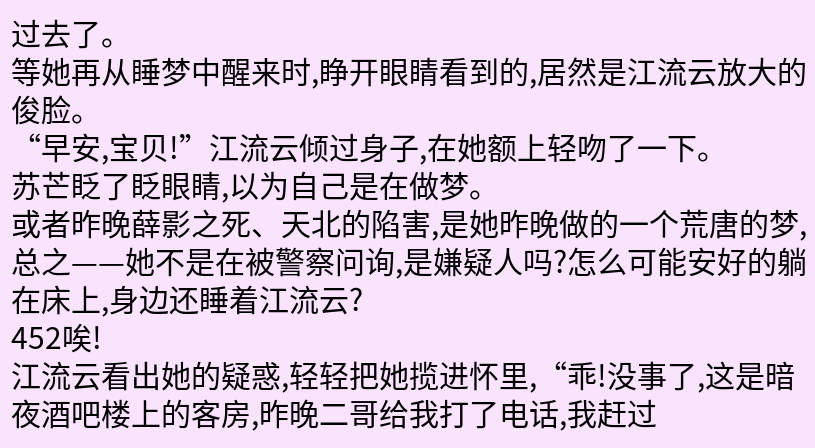过去了。
等她再从睡梦中醒来时,睁开眼睛看到的,居然是江流云放大的俊脸。
“早安,宝贝!”江流云倾过身子,在她额上轻吻了一下。
苏芒眨了眨眼睛,以为自己是在做梦。
或者昨晚薛影之死、天北的陷害,是她昨晚做的一个荒唐的梦,总之——她不是在被警察问询,是嫌疑人吗?怎么可能安好的躺在床上,身边还睡着江流云?
452唉!
江流云看出她的疑惑,轻轻把她揽进怀里,“乖!没事了,这是暗夜酒吧楼上的客房,昨晚二哥给我打了电话,我赶过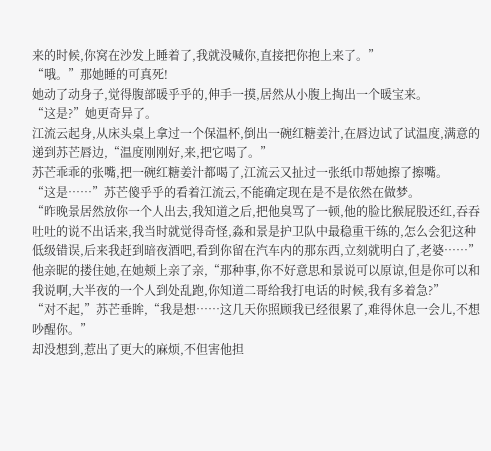来的时候,你窝在沙发上睡着了,我就没喊你,直接把你抱上来了。”
“哦。”那她睡的可真死!
她动了动身子,觉得腹部暖乎乎的,伸手一摸,居然从小腹上掏出一个暖宝来。
“这是?”她更奇异了。
江流云起身,从床头桌上拿过一个保温杯,倒出一碗红糖姜汁,在唇边试了试温度,满意的递到苏芒唇边,“温度刚刚好,来,把它喝了。”
苏芒乖乖的张嘴,把一碗红糖姜汁都喝了,江流云又扯过一张纸巾帮她擦了擦嘴。
“这是……”苏芒傻乎乎的看着江流云,不能确定现在是不是依然在做梦。
“昨晚景居然放你一个人出去,我知道之后,把他臭骂了一顿,他的脸比猴屁股还红,吞吞吐吐的说不出话来,我当时就觉得奇怪,淼和景是护卫队中最稳重干练的,怎么会犯这种低级错误,后来我赶到暗夜酒吧,看到你留在汽车内的那东西,立刻就明白了,老婆……”
他亲昵的搂住她,在她颊上亲了亲,“那种事,你不好意思和景说可以原谅,但是你可以和我说啊,大半夜的一个人到处乱跑,你知道二哥给我打电话的时候,我有多着急?”
“对不起,”苏芒垂眸,“我是想……这几天你照顾我已经很累了,难得休息一会儿,不想吵醒你。”
却没想到,惹出了更大的麻烦,不但害他担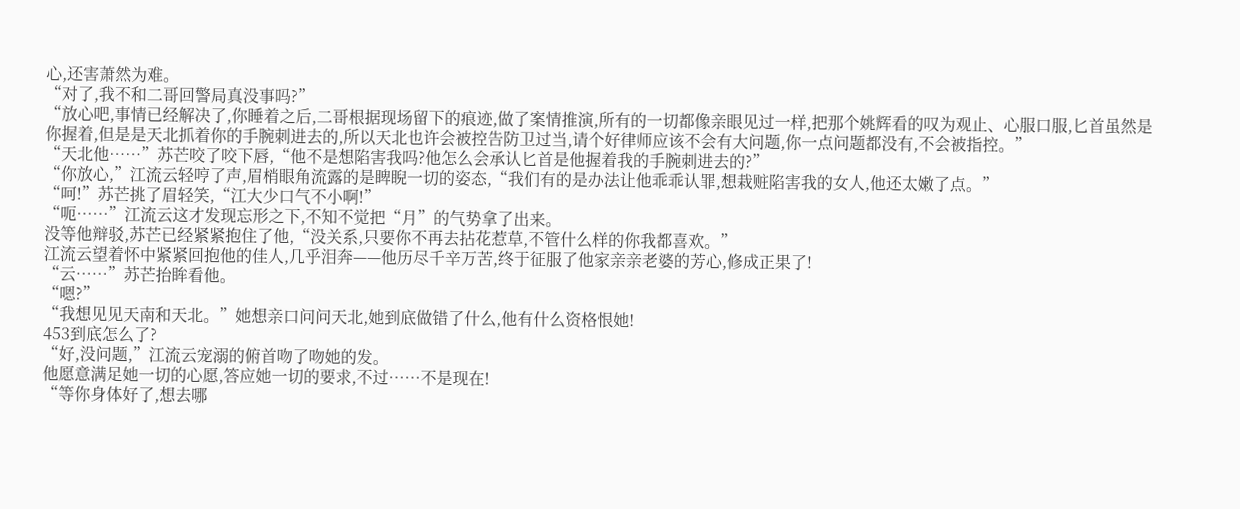心,还害萧然为难。
“对了,我不和二哥回警局真没事吗?”
“放心吧,事情已经解决了,你睡着之后,二哥根据现场留下的痕迹,做了案情推演,所有的一切都像亲眼见过一样,把那个姚辉看的叹为观止、心服口服,匕首虽然是你握着,但是是天北抓着你的手腕刺进去的,所以天北也许会被控告防卫过当,请个好律师应该不会有大问题,你一点问题都没有,不会被指控。”
“天北他……”苏芒咬了咬下唇,“他不是想陷害我吗?他怎么会承认匕首是他握着我的手腕刺进去的?”
“你放心,”江流云轻哼了声,眉梢眼角流露的是睥睨一切的姿态,“我们有的是办法让他乖乖认罪,想栽赃陷害我的女人,他还太嫩了点。”
“呵!”苏芒挑了眉轻笑,“江大少口气不小啊!”
“呃……”江流云这才发现忘形之下,不知不觉把“月”的气势拿了出来。
没等他辩驳,苏芒已经紧紧抱住了他,“没关系,只要你不再去拈花惹草,不管什么样的你我都喜欢。”
江流云望着怀中紧紧回抱他的佳人,几乎泪奔——他历尽千辛万苦,终于征服了他家亲亲老婆的芳心,修成正果了!
“云……”苏芒抬眸看他。
“嗯?”
“我想见见天南和天北。”她想亲口问问天北,她到底做错了什么,他有什么资格恨她!
453到底怎么了?
“好,没问题,”江流云宠溺的俯首吻了吻她的发。
他愿意满足她一切的心愿,答应她一切的要求,不过……不是现在!
“等你身体好了,想去哪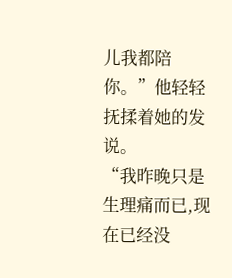儿我都陪你。”他轻轻抚揉着她的发说。
“我昨晚只是生理痛而已,现在已经没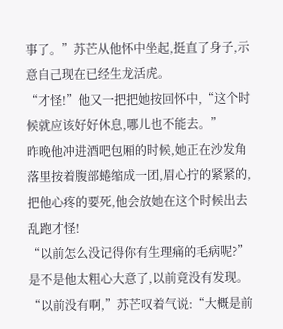事了。”苏芒从他怀中坐起,挺直了身子,示意自己现在已经生龙活虎。
“才怪!”他又一把把她按回怀中,“这个时候就应该好好休息,哪儿也不能去。”
昨晚他冲进酒吧包厢的时候,她正在沙发角落里按着腹部蜷缩成一团,眉心拧的紧紧的,把他心疼的要死,他会放她在这个时候出去乱跑才怪!
“以前怎么没记得你有生理痛的毛病呢?”是不是他太粗心大意了,以前竟没有发现。
“以前没有啊,”苏芒叹着气说:“大概是前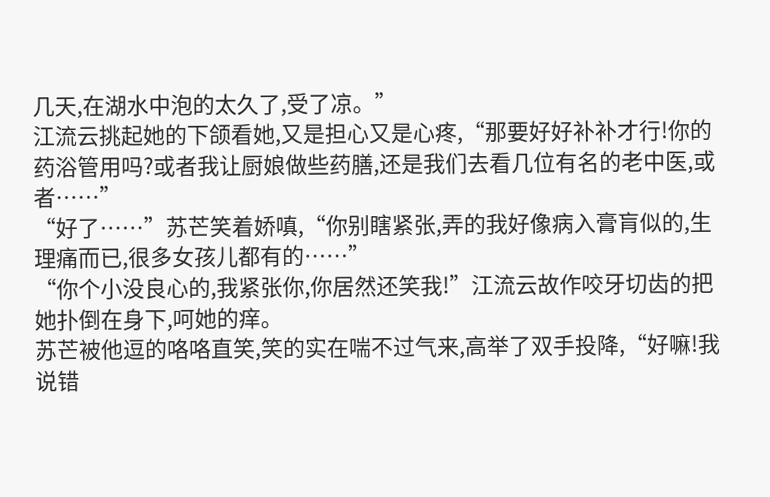几天,在湖水中泡的太久了,受了凉。”
江流云挑起她的下颌看她,又是担心又是心疼,“那要好好补补才行!你的药浴管用吗?或者我让厨娘做些药膳,还是我们去看几位有名的老中医,或者……”
“好了……”苏芒笑着娇嗔,“你别瞎紧张,弄的我好像病入膏肓似的,生理痛而已,很多女孩儿都有的……”
“你个小没良心的,我紧张你,你居然还笑我!”江流云故作咬牙切齿的把她扑倒在身下,呵她的痒。
苏芒被他逗的咯咯直笑,笑的实在喘不过气来,高举了双手投降,“好嘛!我说错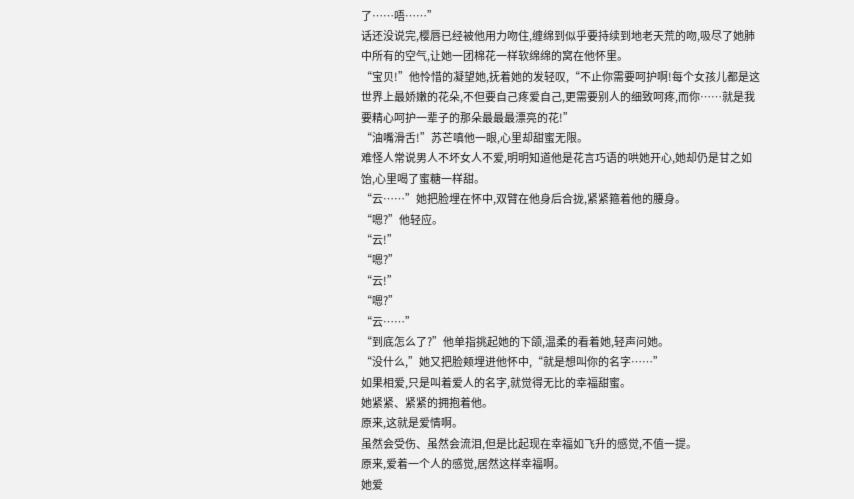了……唔……”
话还没说完,樱唇已经被他用力吻住,缠绵到似乎要持续到地老天荒的吻,吸尽了她肺中所有的空气,让她一团棉花一样软绵绵的窝在他怀里。
“宝贝!”他怜惜的凝望她,抚着她的发轻叹,“不止你需要呵护啊!每个女孩儿都是这世界上最娇嫩的花朵,不但要自己疼爱自己,更需要别人的细致呵疼,而你……就是我要精心呵护一辈子的那朵最最最漂亮的花!”
“油嘴滑舌!”苏芒嗔他一眼,心里却甜蜜无限。
难怪人常说男人不坏女人不爱,明明知道他是花言巧语的哄她开心,她却仍是甘之如饴,心里喝了蜜糖一样甜。
“云……”她把脸埋在怀中,双臂在他身后合拢,紧紧箍着他的腰身。
“嗯?”他轻应。
“云!”
“嗯?”
“云!”
“嗯?”
“云……”
“到底怎么了?”他单指挑起她的下颌,温柔的看着她,轻声问她。
“没什么,”她又把脸颊埋进他怀中,“就是想叫你的名字……”
如果相爱,只是叫着爱人的名字,就觉得无比的幸福甜蜜。
她紧紧、紧紧的拥抱着他。
原来,这就是爱情啊。
虽然会受伤、虽然会流泪,但是比起现在幸福如飞升的感觉,不值一提。
原来,爱着一个人的感觉,居然这样幸福啊。
她爱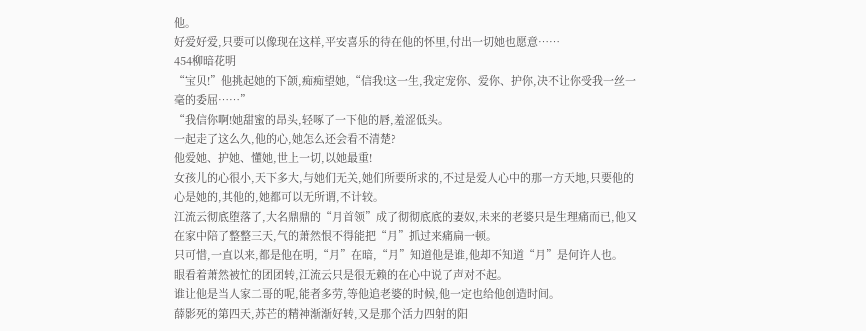他。
好爱好爱,只要可以像现在这样,平安喜乐的待在他的怀里,付出一切她也愿意……
454柳暗花明
“宝贝!”他挑起她的下颌,痴痴望她,“信我!这一生,我定宠你、爱你、护你,决不让你受我一丝一毫的委屈……”
“我信你啊!她甜蜜的昂头,轻啄了一下他的唇,羞涩低头。
一起走了这么久,他的心,她怎么还会看不清楚?
他爱她、护她、懂她,世上一切,以她最重!
女孩儿的心很小,天下多大,与她们无关,她们所要所求的,不过是爱人心中的那一方天地,只要他的心是她的,其他的,她都可以无所谓,不计较。
江流云彻底堕落了,大名鼎鼎的“月首领”成了彻彻底底的妻奴,未来的老婆只是生理痛而已,他又在家中陪了整整三天,气的萧然恨不得能把“月”抓过来痛扁一顿。
只可惜,一直以来,都是他在明,“月”在暗,“月”知道他是谁,他却不知道“月”是何许人也。
眼看着萧然被忙的团团转,江流云只是很无赖的在心中说了声对不起。
谁让他是当人家二哥的呢,能者多劳,等他追老婆的时候,他一定也给他创造时间。
薛影死的第四天,苏芒的精神渐渐好转,又是那个活力四射的阳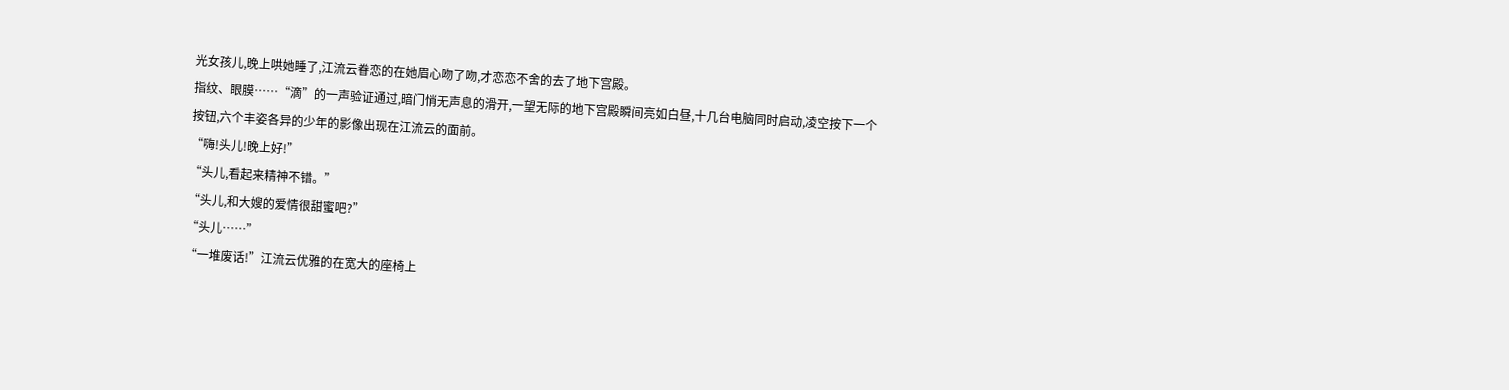光女孩儿,晚上哄她睡了,江流云眷恋的在她眉心吻了吻,才恋恋不舍的去了地下宫殿。
指纹、眼膜……“滴”的一声验证通过,暗门悄无声息的滑开,一望无际的地下宫殿瞬间亮如白昼,十几台电脑同时启动,凌空按下一个按钮,六个丰姿各异的少年的影像出现在江流云的面前。
“嗨!头儿!晚上好!”
“头儿,看起来精神不错。”
“头儿,和大嫂的爱情很甜蜜吧?”
“头儿……”
“一堆废话!”江流云优雅的在宽大的座椅上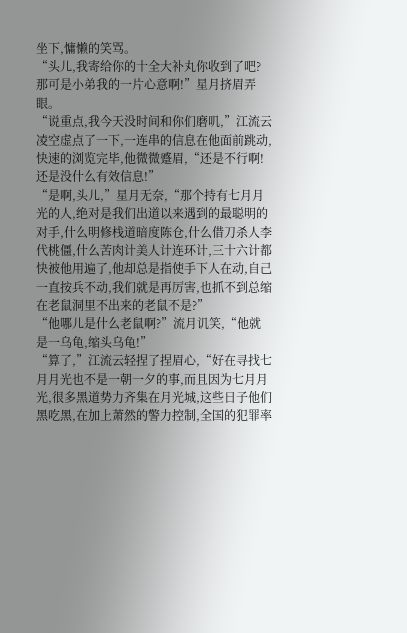坐下,慵懒的笑骂。
“头儿,我寄给你的十全大补丸你收到了吧?那可是小弟我的一片心意啊!”星月挤眉弄眼。
“说重点,我今天没时间和你们磨叽,”江流云凌空虚点了一下,一连串的信息在他面前跳动,快速的浏览完毕,他微微蹙眉,“还是不行啊!还是没什么有效信息!”
“是啊,头儿,”星月无奈,“那个持有七月月光的人,绝对是我们出道以来遇到的最聪明的对手,什么明修栈道暗度陈仓,什么借刀杀人李代桃僵,什么苦肉计美人计连环计,三十六计都快被他用遍了,他却总是指使手下人在动,自己一直按兵不动,我们就是再厉害,也抓不到总缩在老鼠洞里不出来的老鼠不是?”
“他哪儿是什么老鼠啊?”流月讥笑,“他就是一乌龟,缩头乌龟!”
“算了,”江流云轻捏了捏眉心,“好在寻找七月月光也不是一朝一夕的事,而且因为七月月光,很多黑道势力齐集在月光城,这些日子他们黑吃黑,在加上萧然的警力控制,全国的犯罪率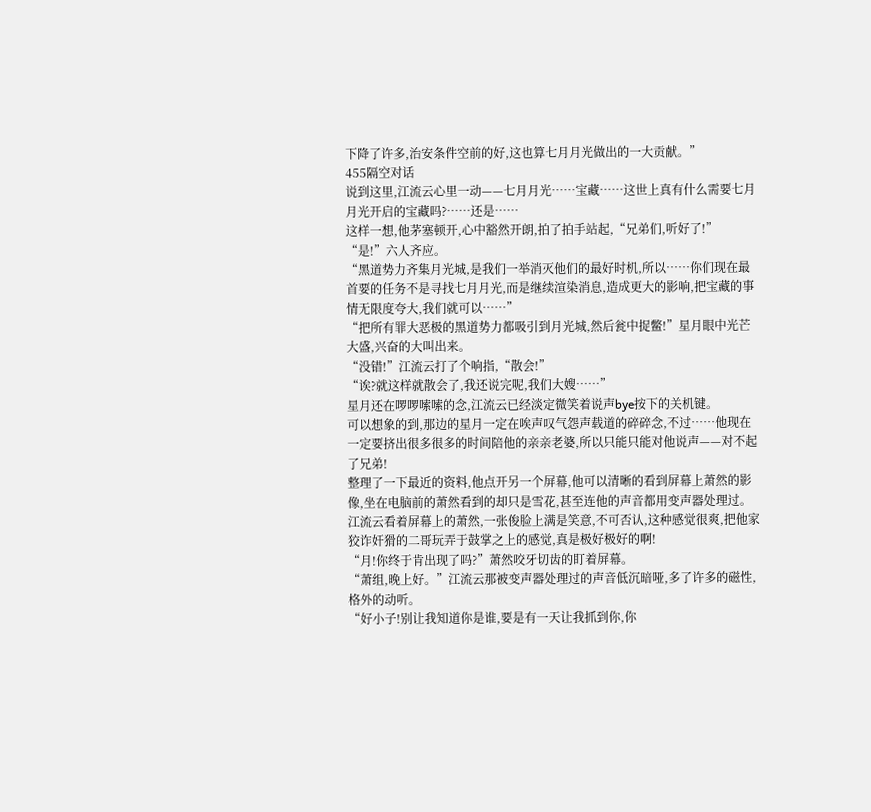下降了许多,治安条件空前的好,这也算七月月光做出的一大贡献。”
455隔空对话
说到这里,江流云心里一动——七月月光……宝藏……这世上真有什么需要七月月光开启的宝藏吗?……还是……
这样一想,他茅塞顿开,心中豁然开朗,拍了拍手站起,“兄弟们,听好了!”
“是!”六人齐应。
“黑道势力齐集月光城,是我们一举消灭他们的最好时机,所以……你们现在最首要的任务不是寻找七月月光,而是继续渲染消息,造成更大的影响,把宝藏的事情无限度夸大,我们就可以……”
“把所有罪大恶极的黑道势力都吸引到月光城,然后瓮中捉鳖!”星月眼中光芒大盛,兴奋的大叫出来。
“没错!”江流云打了个响指,“散会!”
“诶?就这样就散会了,我还说完呢,我们大嫂……”
星月还在啰啰嗦嗦的念,江流云已经淡定微笑着说声bye按下的关机键。
可以想象的到,那边的星月一定在唉声叹气怨声载道的碎碎念,不过……他现在一定要挤出很多很多的时间陪他的亲亲老婆,所以只能只能对他说声——对不起了兄弟!
整理了一下最近的资料,他点开另一个屏幕,他可以清晰的看到屏幕上萧然的影像,坐在电脑前的萧然看到的却只是雪花,甚至连他的声音都用变声器处理过。
江流云看着屏幕上的萧然,一张俊脸上满是笑意,不可否认,这种感觉很爽,把他家狡诈奸猾的二哥玩弄于鼓掌之上的感觉,真是极好极好的啊!
“月!你终于肯出现了吗?”萧然咬牙切齿的盯着屏幕。
“萧组,晚上好。”江流云那被变声器处理过的声音低沉暗哑,多了许多的磁性,格外的动听。
“好小子!别让我知道你是谁,要是有一天让我抓到你,你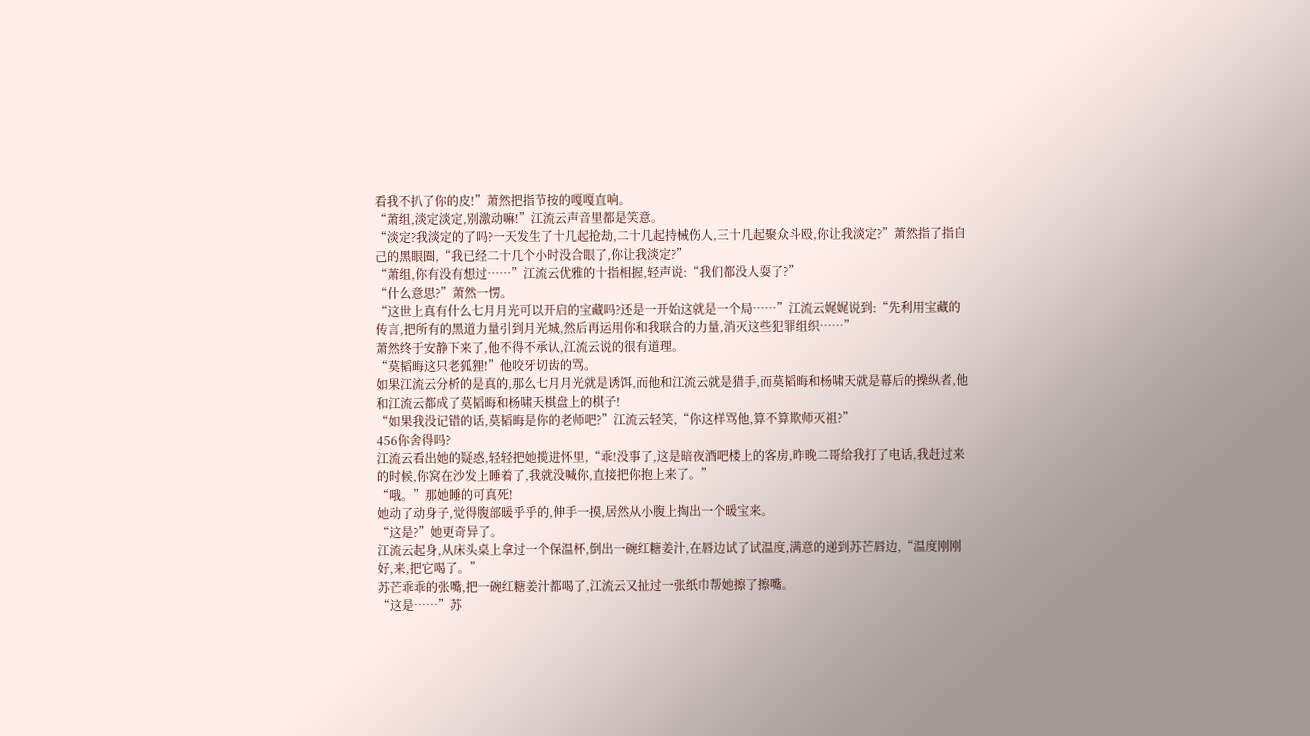看我不扒了你的皮!”萧然把指节按的嘎嘎直响。
“萧组,淡定淡定,别激动嘛!”江流云声音里都是笑意。
“淡定?我淡定的了吗?一天发生了十几起抢劫,二十几起持械伤人,三十几起聚众斗殴,你让我淡定?”萧然指了指自己的黑眼圈,“我已经二十几个小时没合眼了,你让我淡定?”
“萧组,你有没有想过……”江流云优雅的十指相握,轻声说:“我们都没人耍了?”
“什么意思?”萧然一愣。
“这世上真有什么七月月光可以开启的宝藏吗?还是一开始这就是一个局……”江流云娓娓说到:“先利用宝藏的传言,把所有的黑道力量引到月光城,然后再运用你和我联合的力量,消灭这些犯罪组织……”
萧然终于安静下来了,他不得不承认,江流云说的很有道理。
“莫韬晦这只老狐狸!”他咬牙切齿的骂。
如果江流云分析的是真的,那么七月月光就是诱饵,而他和江流云就是猎手,而莫韬晦和杨啸天就是幕后的操纵者,他和江流云都成了莫韬晦和杨啸天棋盘上的棋子!
“如果我没记错的话,莫韬晦是你的老师吧?”江流云轻笑,“你这样骂他,算不算欺师灭祖?”
456你舍得吗?
江流云看出她的疑惑,轻轻把她揽进怀里,“乖!没事了,这是暗夜酒吧楼上的客房,昨晚二哥给我打了电话,我赶过来的时候,你窝在沙发上睡着了,我就没喊你,直接把你抱上来了。”
“哦。”那她睡的可真死!
她动了动身子,觉得腹部暖乎乎的,伸手一摸,居然从小腹上掏出一个暖宝来。
“这是?”她更奇异了。
江流云起身,从床头桌上拿过一个保温杯,倒出一碗红糖姜汁,在唇边试了试温度,满意的递到苏芒唇边,“温度刚刚好,来,把它喝了。”
苏芒乖乖的张嘴,把一碗红糖姜汁都喝了,江流云又扯过一张纸巾帮她擦了擦嘴。
“这是……”苏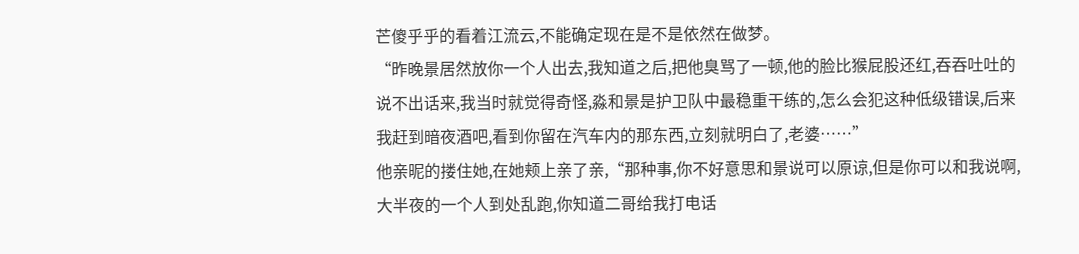芒傻乎乎的看着江流云,不能确定现在是不是依然在做梦。
“昨晚景居然放你一个人出去,我知道之后,把他臭骂了一顿,他的脸比猴屁股还红,吞吞吐吐的说不出话来,我当时就觉得奇怪,淼和景是护卫队中最稳重干练的,怎么会犯这种低级错误,后来我赶到暗夜酒吧,看到你留在汽车内的那东西,立刻就明白了,老婆……”
他亲昵的搂住她,在她颊上亲了亲,“那种事,你不好意思和景说可以原谅,但是你可以和我说啊,大半夜的一个人到处乱跑,你知道二哥给我打电话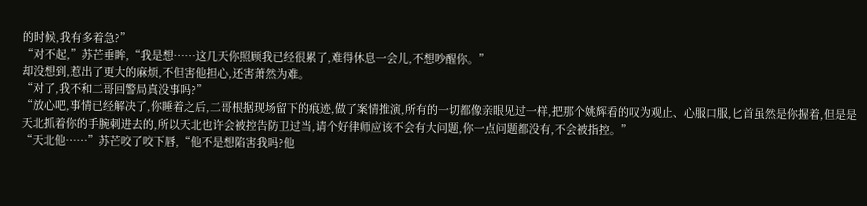的时候,我有多着急?”
“对不起,”苏芒垂眸,“我是想……这几天你照顾我已经很累了,难得休息一会儿,不想吵醒你。”
却没想到,惹出了更大的麻烦,不但害他担心,还害萧然为难。
“对了,我不和二哥回警局真没事吗?”
“放心吧,事情已经解决了,你睡着之后,二哥根据现场留下的痕迹,做了案情推演,所有的一切都像亲眼见过一样,把那个姚辉看的叹为观止、心服口服,匕首虽然是你握着,但是是天北抓着你的手腕刺进去的,所以天北也许会被控告防卫过当,请个好律师应该不会有大问题,你一点问题都没有,不会被指控。”
“天北他……”苏芒咬了咬下唇,“他不是想陷害我吗?他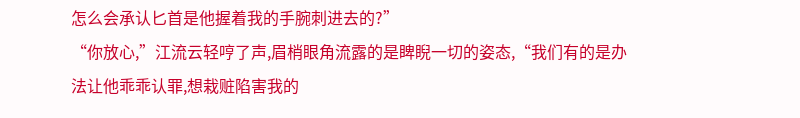怎么会承认匕首是他握着我的手腕刺进去的?”
“你放心,”江流云轻哼了声,眉梢眼角流露的是睥睨一切的姿态,“我们有的是办法让他乖乖认罪,想栽赃陷害我的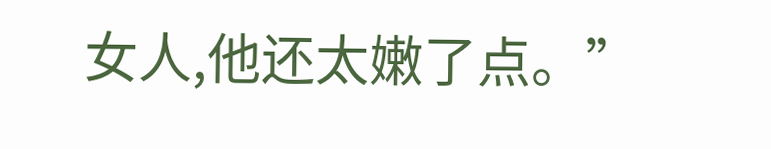女人,他还太嫩了点。”